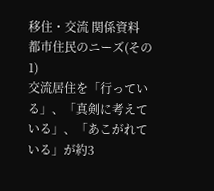移住・交流 関係資料
都市住民のニーズ(その1)
交流居住を「行っている」、「真剣に考えて
いる」、「あこがれている」が約3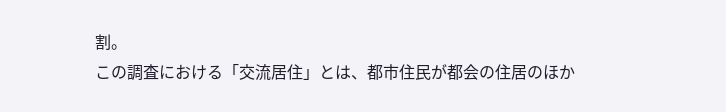割。
この調査における「交流居住」とは、都市住民が都会の住居のほか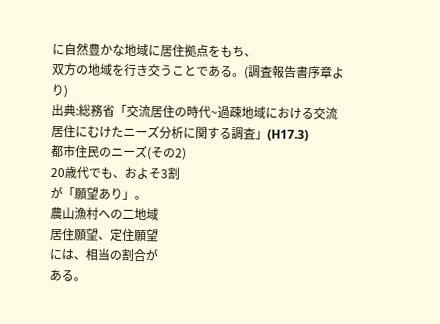に自然豊かな地域に居住拠点をもち、
双方の地域を行き交うことである。(調査報告書序章より)
出典:総務省「交流居住の時代~過疎地域における交流居住にむけたニーズ分析に関する調査」(H17.3)
都市住民のニーズ(その2)
20歳代でも、およそ3割
が「願望あり」。
農山漁村への二地域
居住願望、定住願望
には、相当の割合が
ある。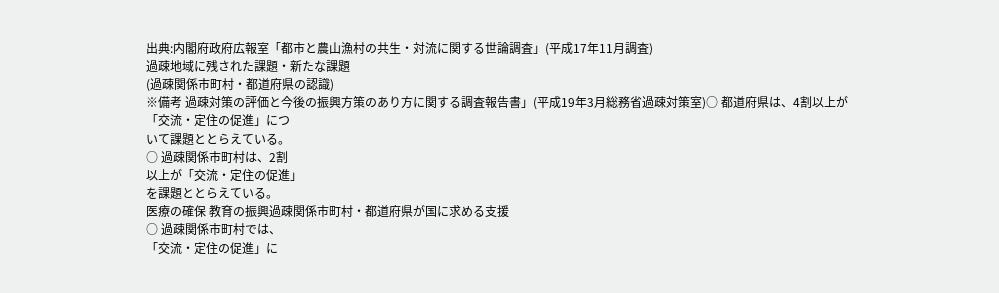出典:内閣府政府広報室「都市と農山漁村の共生・対流に関する世論調査」(平成17年11月調査)
過疎地域に残された課題・新たな課題
(過疎関係市町村・都道府県の認識)
※備考 過疎対策の評価と今後の振興方策のあり方に関する調査報告書」(平成19年3月総務省過疎対策室)○ 都道府県は、4割以上が
「交流・定住の促進」につ
いて課題ととらえている。
○ 過疎関係市町村は、2割
以上が「交流・定住の促進」
を課題ととらえている。
医療の確保 教育の振興過疎関係市町村・都道府県が国に求める支援
○ 過疎関係市町村では、
「交流・定住の促進」に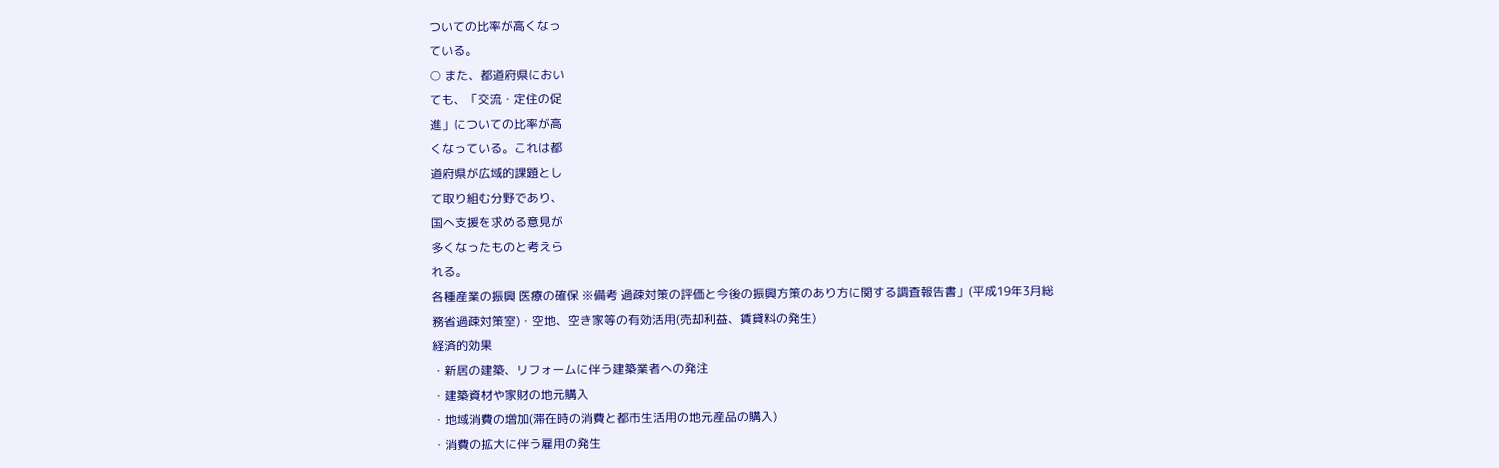ついての比率が高くなっ
ている。
○ また、都道府県におい
ても、「交流・定住の促
進」についての比率が高
くなっている。これは都
道府県が広域的課題とし
て取り組む分野であり、
国へ支援を求める意見が
多くなったものと考えら
れる。
各種産業の振興 医療の確保 ※備考 過疎対策の評価と今後の振興方策のあり方に関する調査報告書」(平成19年3月総務省過疎対策室)・空地、空き家等の有効活用(売却利益、賃貸料の発生)
経済的効果
・新居の建築、リフォームに伴う建築業者への発注
・建築資材や家財の地元購入
・地域消費の増加(滞在時の消費と都市生活用の地元産品の購入)
・消費の拡大に伴う雇用の発生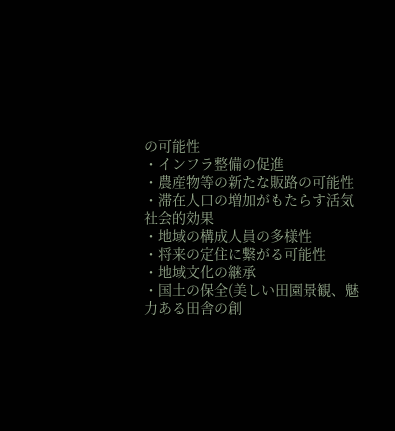の可能性
・インフラ整備の促進
・農産物等の新たな販路の可能性
・滞在人口の増加がもたらす活気
社会的効果
・地域の構成人員の多様性
・将来の定住に繋がる可能性
・地域文化の継承
・国土の保全(美しい田園景観、魅力ある田舎の創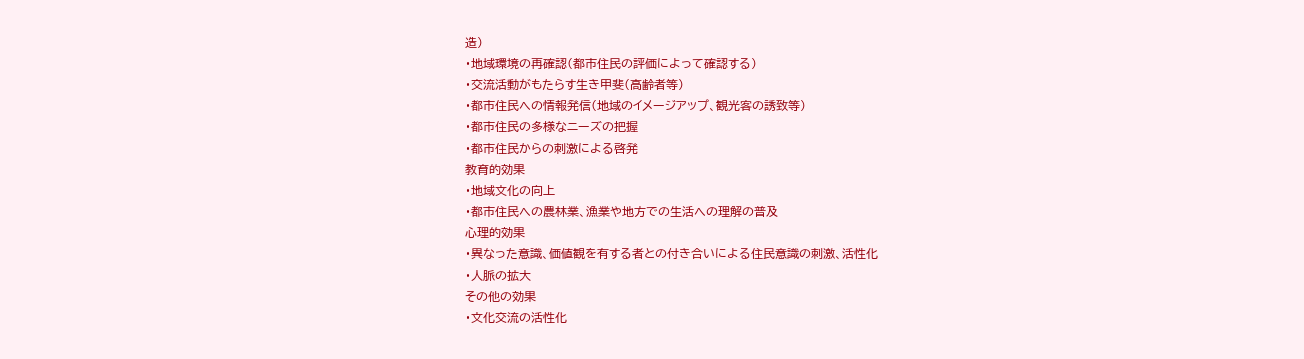造)
・地域環境の再確認(都市住民の評価によって確認する)
・交流活動がもたらす生き甲斐(高齢者等)
・都市住民への情報発信(地域のイメージアップ、観光客の誘致等)
・都市住民の多様なニーズの把握
・都市住民からの刺激による啓発
教育的効果
・地域文化の向上
・都市住民への農林業、漁業や地方での生活への理解の普及
心理的効果
・異なった意識、価値観を有する者との付き合いによる住民意識の刺激、活性化
・人脈の拡大
その他の効果
・文化交流の活性化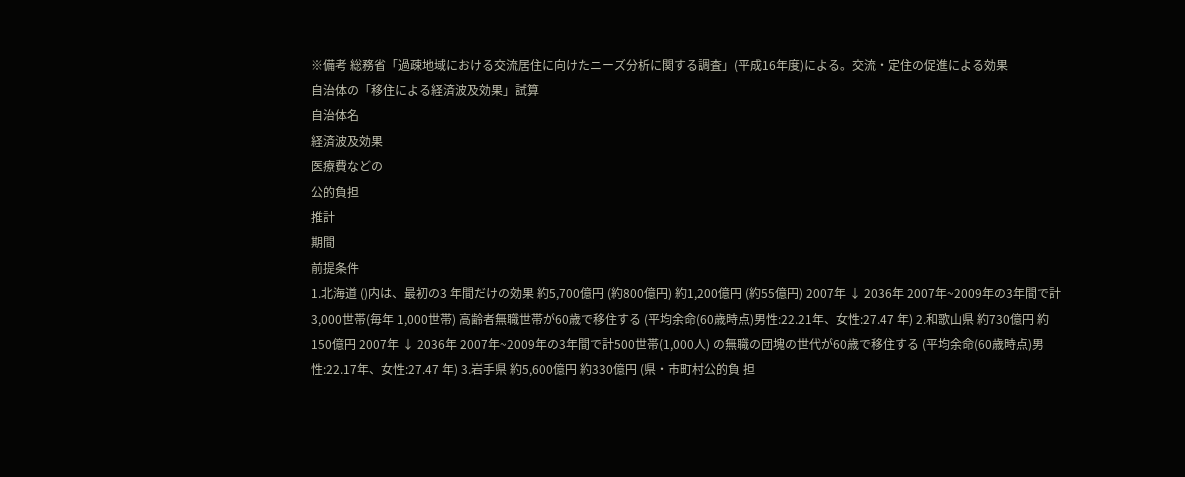※備考 総務省「過疎地域における交流居住に向けたニーズ分析に関する調査」(平成16年度)による。交流・定住の促進による効果
自治体の「移住による経済波及効果」試算
自治体名
経済波及効果
医療費などの
公的負担
推計
期間
前提条件
1.北海道 ()内は、最初の3 年間だけの効果 約5,700億円 (約800億円) 約1,200億円 (約55億円) 2007年 ↓ 2036年 2007年~2009年の3年間で計3,000世帯(毎年 1,000世帯) 高齢者無職世帯が60歳で移住する (平均余命(60歳時点)男性:22.21年、女性:27.47 年) 2.和歌山県 約730億円 約150億円 2007年 ↓ 2036年 2007年~2009年の3年間で計500世帯(1,000人) の無職の団塊の世代が60歳で移住する (平均余命(60歳時点)男性:22.17年、女性:27.47 年) 3.岩手県 約5,600億円 約330億円 (県・市町村公的負 担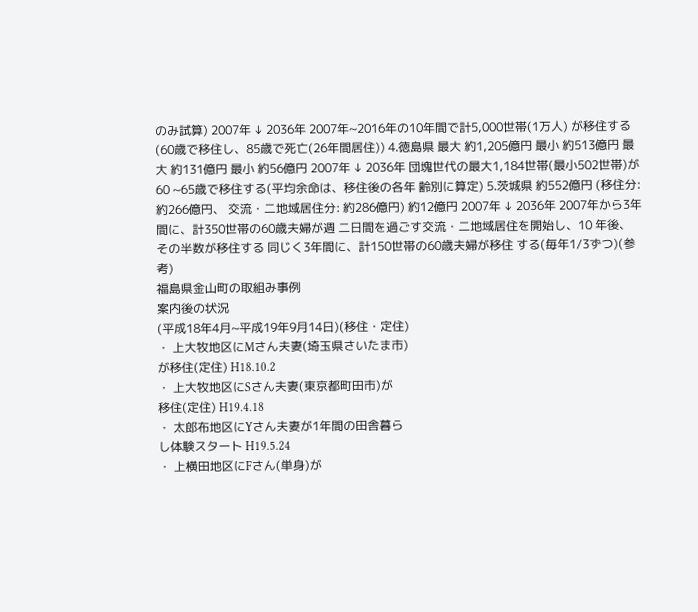のみ試算) 2007年 ↓ 2036年 2007年~2016年の10年間で計5,000世帯(1万人) が移住する (60歳で移住し、85歳で死亡(26年間居住)) 4.徳島県 最大 約1,205億円 最小 約513億円 最大 約131億円 最小 約56億円 2007年 ↓ 2036年 団塊世代の最大1,184世帯(最小502世帯)が60 ~65歳で移住する(平均余命は、移住後の各年 齢別に算定) 5.茨城県 約552億円 (移住分:約266億円、 交流・二地域居住分: 約286億円) 約12億円 2007年 ↓ 2036年 2007年から3年間に、計350世帯の60歳夫婦が週 二日間を過ごす交流・二地域居住を開始し、10 年後、その半数が移住する 同じく3年間に、計150世帯の60歳夫婦が移住 する(毎年1/3ずつ)(参考)
福島県金山町の取組み事例
案内後の状況
(平成18年4月~平成19年9月14日)(移住・定住)
・ 上大牧地区にMさん夫妻(埼玉県さいたま市)
が移住(定住) H18.10.2
・ 上大牧地区にSさん夫妻(東京都町田市)が
移住(定住) H19.4.18
・ 太郎布地区にYさん夫妻が1年間の田舎暮ら
し体験スタート H19.5.24
・ 上横田地区にFさん(単身)が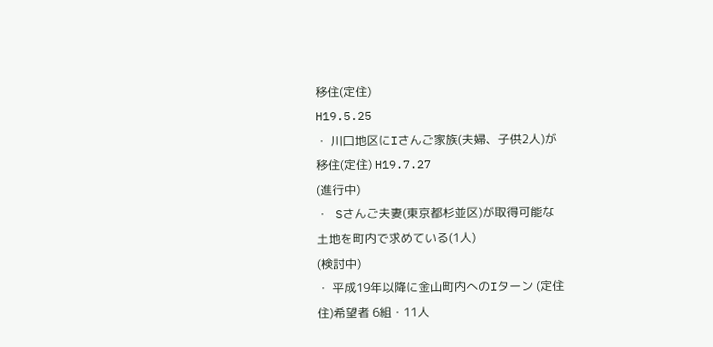移住(定住)
H19.5.25
・ 川口地区にIさんご家族(夫婦、子供2人)が
移住(定住) H19.7.27
(進行中)
・ Sさんご夫妻(東京都杉並区)が取得可能な
土地を町内で求めている(1人)
(検討中)
・ 平成19年以降に金山町内へのIターン (定住
住)希望者 6組・11人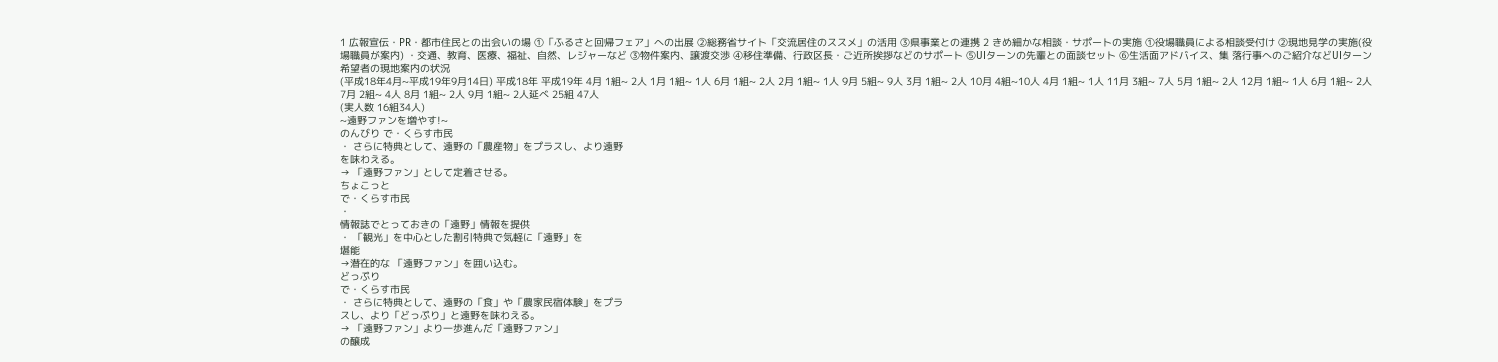1 広報宣伝・PR・都市住民との出会いの場 ①「ふるさと回帰フェア」への出展 ②総務省サイト「交流居住のススメ」の活用 ③県事業との連携 2 きめ細かな相談・サポートの実施 ①役場職員による相談受付け ②現地見学の実施(役場職員が案内) ・交通、教育、医療、福祉、自然、レジャーなど ③物件案内、譲渡交渉 ④移住準備、行政区長・ご近所挨拶などのサポート ⑤UIターンの先輩との面談セット ⑥生活面アドバイス、集 落行事へのご紹介などUIターン希望者の現地案内の状況
(平成18年4月~平成19年9月14日) 平成18年 平成19年 4月 1組~ 2人 1月 1組~ 1人 6月 1組~ 2人 2月 1組~ 1人 9月 5組~ 9人 3月 1組~ 2人 10月 4組~10人 4月 1組~ 1人 11月 3組~ 7人 5月 1組~ 2人 12月 1組~ 1人 6月 1組~ 2人 7月 2組~ 4人 8月 1組~ 2人 9月 1組~ 2人延べ 25組 47人
(実人数 16組34人)
~遠野ファンを増やす!~
のんびり で・くらす市民
・ さらに特典として、遠野の「農産物」をプラスし、より遠野
を味わえる。
→ 「遠野ファン」として定着させる。
ちょこっと
で・くらす市民
・
情報誌でとっておきの「遠野」情報を提供
・ 「観光」を中心とした割引特典で気軽に「遠野」を
堪能
→潜在的な 「遠野ファン」を囲い込む。
どっぷり
で・くらす市民
・ さらに特典として、遠野の「食」や「農家民宿体験」をプラ
スし、より「どっぷり」と遠野を味わえる。
→ 「遠野ファン」より一歩進んだ「遠野ファン」
の醸成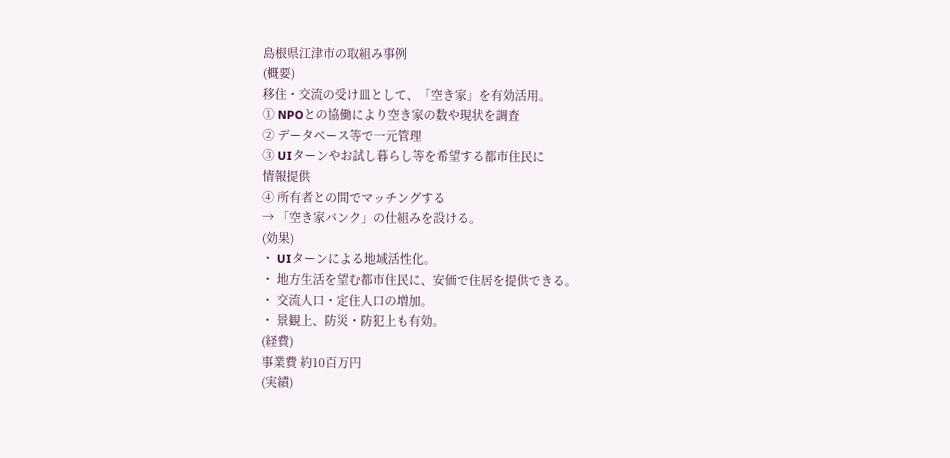島根県江津市の取組み事例
(概要)
移住・交流の受け皿として、「空き家」を有効活用。
① NPOとの協働により空き家の数や現状を調査
② データベース等で一元管理
③ UIターンやお試し暮らし等を希望する都市住民に
情報提供
④ 所有者との間でマッチングする
→ 「空き家バンク」の仕組みを設ける。
(効果)
・ UIターンによる地域活性化。
・ 地方生活を望む都市住民に、安価で住居を提供できる。
・ 交流人口・定住人口の増加。
・ 景観上、防災・防犯上も有効。
(経費)
事業費 約10百万円
(実績)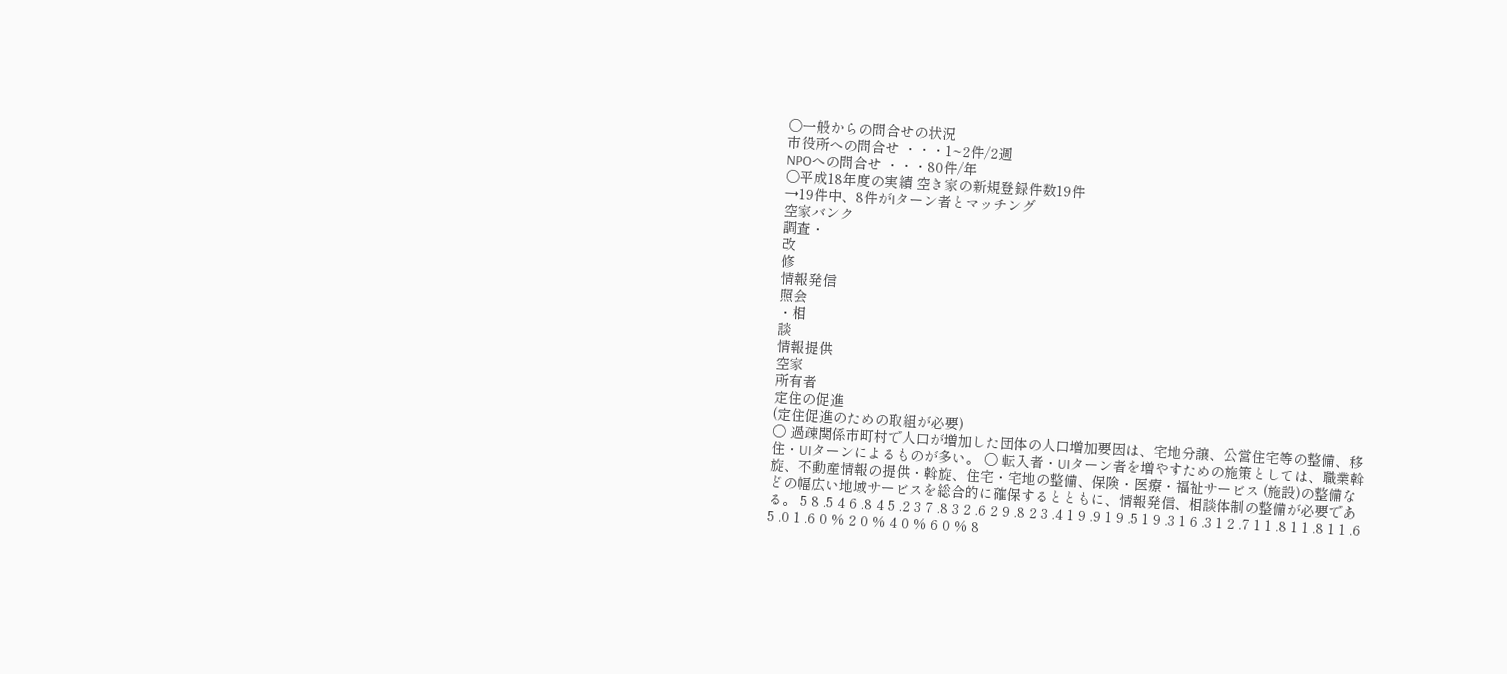○一般からの問合せの状況
市役所への問合せ ・・・1~2件/2週
NPOへの問合せ ・・・80件/年
○平成18年度の実績 空き家の新規登録件数19件
→19件中、8件がIターン者とマッチング
空家バンク
調査・
改
修
情報発信
照会
・相
談
情報提供
空家
所有者
定住の促進
(定住促進のための取組が必要)
○ 過疎関係市町村で人口が増加した団体の人口増加要因は、宅地分譲、公営住宅等の整備、移住・UIターンによるものが多い。 ○ 転入者・UIターン者を増やすための施策としては、職業斡旋、不動産情報の提供・斡旋、住宅・宅地の整備、保険・医療・福祉サービス (施設)の整備などの幅広い地域サービスを総合的に確保するとともに、情報発信、相談体制の整備が必要である。 5 8 .5 4 6 .8 4 5 .2 3 7 .8 3 2 .6 2 9 .8 2 3 .4 1 9 .9 1 9 .5 1 9 .3 1 6 .3 1 2 .7 1 1 .8 1 1 .8 1 1 .6 5 .0 1 .6 0 % 2 0 % 4 0 % 6 0 % 8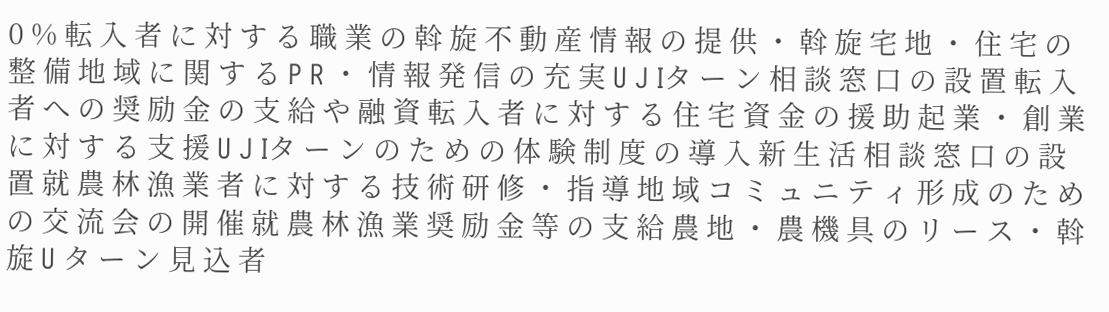0 % 転 入 者 に 対 す る 職 業 の 斡 旋 不 動 産 情 報 の 提 供 ・ 斡 旋 宅 地 ・ 住 宅 の 整 備 地 域 に 関 す る P R ・ 情 報 発 信 の 充 実 U J Iタ ー ン 相 談 窓 口 の 設 置 転 入 者 へ の 奨 励 金 の 支 給 や 融 資 転 入 者 に 対 す る 住 宅 資 金 の 援 助 起 業 ・ 創 業 に 対 す る 支 援 U J Iタ ー ン の た め の 体 験 制 度 の 導 入 新 生 活 相 談 窓 口 の 設 置 就 農 林 漁 業 者 に 対 す る 技 術 研 修 ・ 指 導 地 域 コ ミ ュ ニ テ ィ 形 成 の た め の 交 流 会 の 開 催 就 農 林 漁 業 奨 励 金 等 の 支 給 農 地 ・ 農 機 具 の リ ー ス ・ 斡 旋 U タ ー ン 見 込 者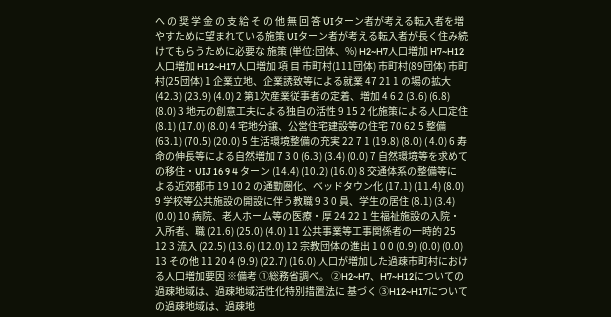へ の 奨 学 金 の 支 給 そ の 他 無 回 答 UIターン者が考える転入者を増やすために望まれている施策 UIターン者が考える転入者が長く住み続けてもらうために必要な 施策 (単位:団体、%) H2~H7人口増加 H7~H12人口増加 H12~H17人口増加 項 目 市町村(111団体) 市町村(89団体) 市町村(25団体) 1 企業立地、企業誘致等による就業 47 21 1 の場の拡大 (42.3) (23.9) (4.0) 2 第1次産業従事者の定着、増加 4 6 2 (3.6) (6.8) (8.0) 3 地元の創意工夫による独自の活性 9 15 2 化施策による人口定住 (8.1) (17.0) (8.0) 4 宅地分譲、公営住宅建設等の住宅 70 62 5 整備 (63.1) (70.5) (20.0) 5 生活環境整備の充実 22 7 1 (19.8) (8.0) ( 4.0) 6 寿命の伸長等による自然増加 7 3 0 (6.3) (3.4) (0.0) 7 自然環境等を求めての移住・UIJ 16 9 4 ターン (14.4) (10.2) (16.0) 8 交通体系の整備等による近郊都市 19 10 2 の通勤圏化、ベッドタウン化 (17.1) (11.4) (8.0) 9 学校等公共施設の開設に伴う教職 9 3 0 員、学生の居住 (8.1) (3.4) (0.0) 10 病院、老人ホーム等の医療・厚 24 22 1 生福祉施設の入院・入所者、職 (21.6) (25.0) (4.0) 11 公共事業等工事関係者の一時的 25 12 3 流入 (22.5) (13.6) (12.0) 12 宗教団体の進出 1 0 0 (0.9) (0.0) (0.0) 13 その他 11 20 4 (9.9) (22.7) (16.0) 人口が増加した過疎市町村における人口増加要因 ※備考 ①総務省調べ。 ②H2~H7、H7~H12についての過疎地域は、過疎地域活性化特別措置法に 基づく ③H12~H17についての過疎地域は、過疎地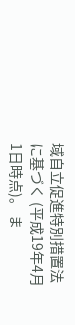域自立促進特別措置法に基づく (平成19年4月1日時点)。 ま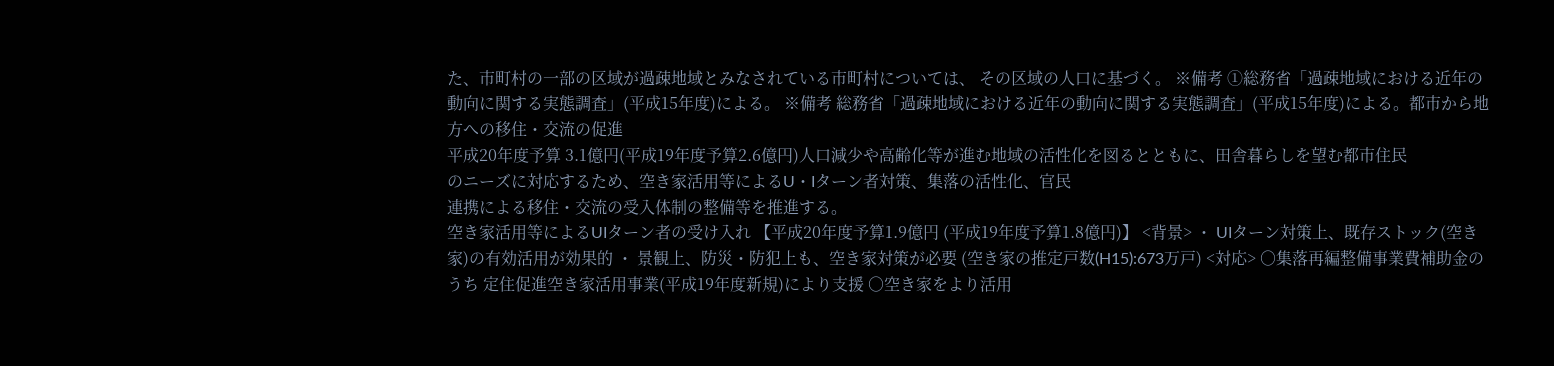た、市町村の一部の区域が過疎地域とみなされている市町村については、 その区域の人口に基づく。 ※備考 ①総務省「過疎地域における近年の動向に関する実態調査」(平成15年度)による。 ※備考 総務省「過疎地域における近年の動向に関する実態調査」(平成15年度)による。都市から地方への移住・交流の促進
平成20年度予算 3.1億円(平成19年度予算2.6億円)人口減少や高齢化等が進む地域の活性化を図るとともに、田舎暮らしを望む都市住民
のニーズに対応するため、空き家活用等によるU・Iターン者対策、集落の活性化、官民
連携による移住・交流の受入体制の整備等を推進する。
空き家活用等によるUIターン者の受け入れ 【平成20年度予算1.9億円 (平成19年度予算1.8億円)】 <背景> ・ UIターン対策上、既存ストック(空き家)の有効活用が効果的 ・ 景観上、防災・防犯上も、空き家対策が必要 (空き家の推定戸数(H15):673万戸) <対応> ○集落再編整備事業費補助金のうち 定住促進空き家活用事業(平成19年度新規)により支援 ○空き家をより活用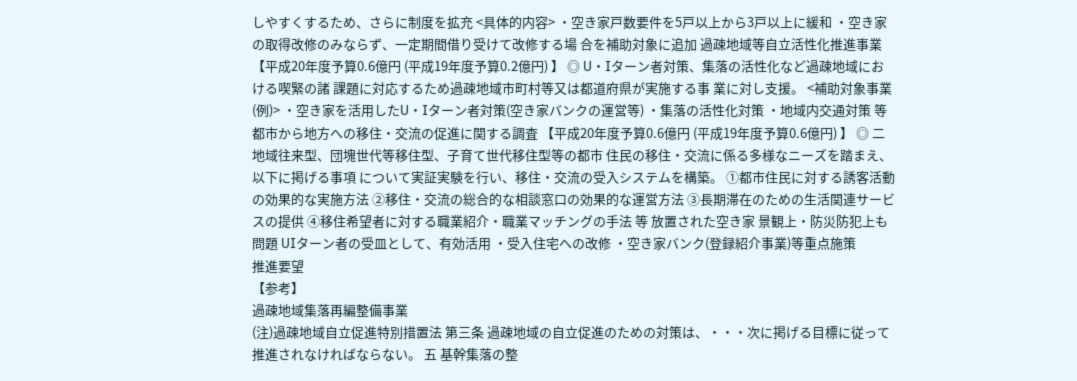しやすくするため、さらに制度を拡充 <具体的内容> ・空き家戸数要件を5戸以上から3戸以上に緩和 ・空き家の取得改修のみならず、一定期間借り受けて改修する場 合を補助対象に追加 過疎地域等自立活性化推進事業 【平成20年度予算0.6億円 (平成19年度予算0.2億円) 】 ◎ U・Iターン者対策、集落の活性化など過疎地域における喫緊の諸 課題に対応するため過疎地域市町村等又は都道府県が実施する事 業に対し支援。 <補助対象事業(例)> ・空き家を活用したU・Iターン者対策(空き家バンクの運営等) ・集落の活性化対策 ・地域内交通対策 等 都市から地方への移住・交流の促進に関する調査 【平成20年度予算0.6億円 (平成19年度予算0.6億円) 】 ◎ 二地域往来型、団塊世代等移住型、子育て世代移住型等の都市 住民の移住・交流に係る多様なニーズを踏まえ、以下に掲げる事項 について実証実験を行い、移住・交流の受入システムを構築。 ①都市住民に対する誘客活動の効果的な実施方法 ②移住・交流の総合的な相談窓口の効果的な運営方法 ③長期滞在のための生活関連サービスの提供 ④移住希望者に対する職業紹介・職業マッチングの手法 等 放置された空き家 景観上・防災防犯上も問題 UIターン者の受皿として、有効活用 ・受入住宅への改修 ・空き家バンク(登録紹介事業)等重点施策
推進要望
【参考】
過疎地域集落再編整備事業
(注)過疎地域自立促進特別措置法 第三条 過疎地域の自立促進のための対策は、・・・次に掲げる目標に従って推進されなければならない。 五 基幹集落の整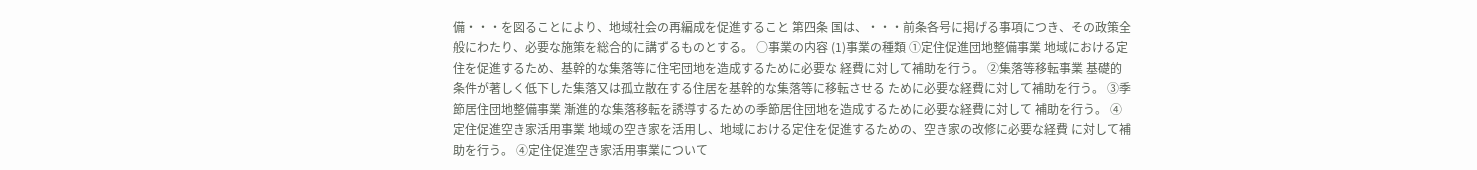備・・・を図ることにより、地域社会の再編成を促進すること 第四条 国は、・・・前条各号に掲げる事項につき、その政策全般にわたり、必要な施策を総合的に講ずるものとする。 ○事業の内容 (1)事業の種類 ①定住促進団地整備事業 地域における定住を促進するため、基幹的な集落等に住宅団地を造成するために必要な 経費に対して補助を行う。 ②集落等移転事業 基礎的条件が著しく低下した集落又は孤立散在する住居を基幹的な集落等に移転させる ために必要な経費に対して補助を行う。 ③季節居住団地整備事業 漸進的な集落移転を誘導するための季節居住団地を造成するために必要な経費に対して 補助を行う。 ④定住促進空き家活用事業 地域の空き家を活用し、地域における定住を促進するための、空き家の改修に必要な経費 に対して補助を行う。 ④定住促進空き家活用事業について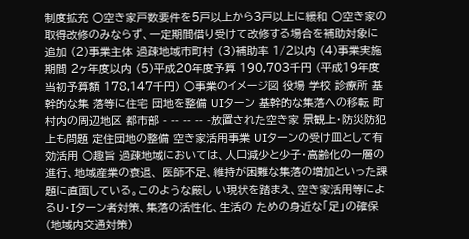制度拡充 ○空き家戸数要件を5戸以上から3戸以上に緩和 ○空き家の取得改修のみならず、一定期間借り受けて改修する場合を補助対象に追加 (2)事業主体 過疎地域市町村 (3)補助率 1/2以内 (4)事業実施期間 2ヶ年度以内 (5)平成20年度予算 190,703千円 (平成19年度当初予算額 178,147千円) ○事業のイメージ図 役場 学校 診療所 基幹的な集 落等に住宅 団地を整備 UIターン 基幹的な集落への移転 町村内の周辺地区 都市部 - -- -- -- -放置された空き家 景観上・防災防犯 上も問題 定住団地の整備 空き家活用事業 UIターンの受け皿として有効活用 ○趣旨 過疎地域においては、人口減少と少子・高齢化の一層の進行、地域産業の衰退、 医師不足、維持が困難な集落の増加といった課題に直面している。このような厳し い現状を踏まえ、空き家活用等によるU・Iターン者対策、集落の活性化、生活の ための身近な「足」の確保(地域内交通対策)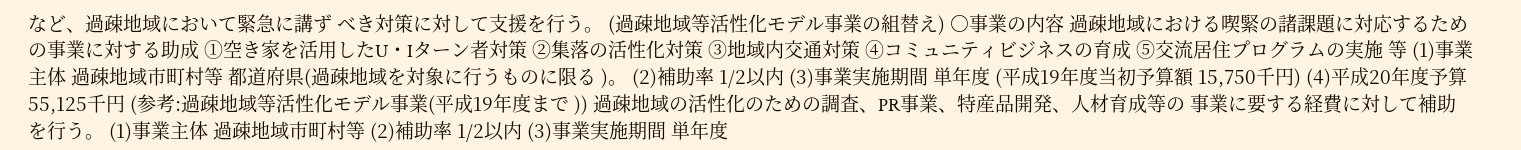など、過疎地域において緊急に講ず べき対策に対して支援を行う。 (過疎地域等活性化モデル事業の組替え) ○事業の内容 過疎地域における喫緊の諸課題に対応するための事業に対する助成 ①空き家を活用したU・Iターン者対策 ②集落の活性化対策 ③地域内交通対策 ④コミュニティビジネスの育成 ⑤交流居住プログラムの実施 等 (1)事業主体 過疎地域市町村等 都道府県(過疎地域を対象に行うものに限る )。 (2)補助率 1/2以内 (3)事業実施期間 単年度 (平成19年度当初予算額 15,750千円) (4)平成20年度予算 55,125千円 (参考:過疎地域等活性化モデル事業(平成19年度まで )) 過疎地域の活性化のための調査、PR事業、特産品開発、人材育成等の 事業に要する経費に対して補助を行う。 (1)事業主体 過疎地域市町村等 (2)補助率 1/2以内 (3)事業実施期間 単年度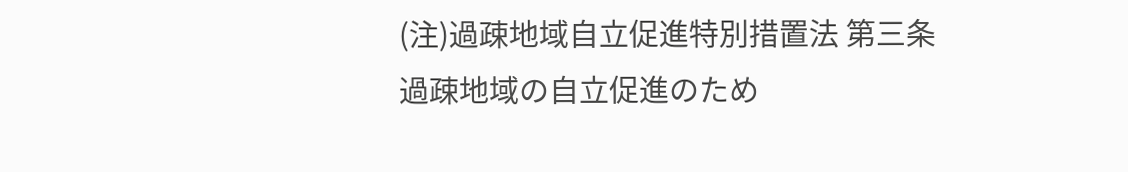(注)過疎地域自立促進特別措置法 第三条 過疎地域の自立促進のため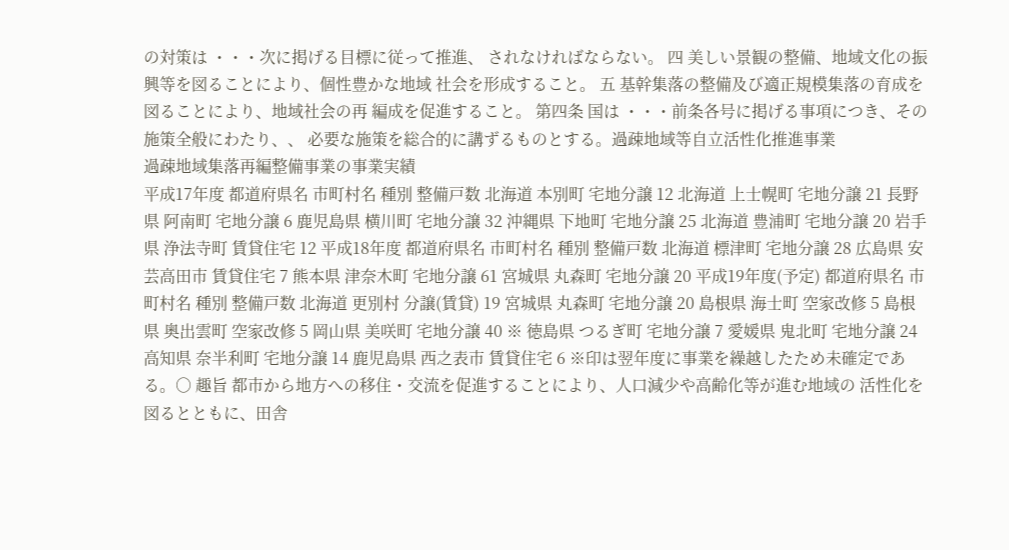の対策は ・・・次に掲げる目標に従って推進、 されなければならない。 四 美しい景観の整備、地域文化の振興等を図ることにより、個性豊かな地域 社会を形成すること。 五 基幹集落の整備及び適正規模集落の育成を図ることにより、地域社会の再 編成を促進すること。 第四条 国は ・・・前条各号に掲げる事項につき、その施策全般にわたり、、 必要な施策を総合的に講ずるものとする。過疎地域等自立活性化推進事業
過疎地域集落再編整備事業の事業実績
平成17年度 都道府県名 市町村名 種別 整備戸数 北海道 本別町 宅地分譲 12 北海道 上士幌町 宅地分譲 21 長野県 阿南町 宅地分譲 6 鹿児島県 横川町 宅地分譲 32 沖縄県 下地町 宅地分譲 25 北海道 豊浦町 宅地分譲 20 岩手県 浄法寺町 賃貸住宅 12 平成18年度 都道府県名 市町村名 種別 整備戸数 北海道 標津町 宅地分譲 28 広島県 安芸高田市 賃貸住宅 7 熊本県 津奈木町 宅地分譲 61 宮城県 丸森町 宅地分譲 20 平成19年度(予定) 都道府県名 市町村名 種別 整備戸数 北海道 更別村 分譲(賃貸) 19 宮城県 丸森町 宅地分譲 20 島根県 海士町 空家改修 5 島根県 奥出雲町 空家改修 5 岡山県 美咲町 宅地分譲 40 ※ 徳島県 つるぎ町 宅地分譲 7 愛媛県 鬼北町 宅地分譲 24 高知県 奈半利町 宅地分譲 14 鹿児島県 西之表市 賃貸住宅 6 ※印は翌年度に事業を繰越したため未確定である。○ 趣旨 都市から地方への移住・交流を促進することにより、人口減少や高齢化等が進む地域の 活性化を図るとともに、田舎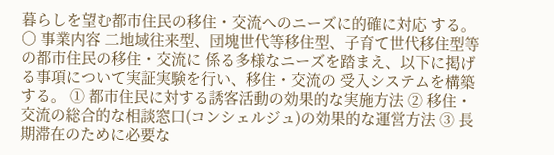暮らしを望む都市住民の移住・交流へのニーズに的確に対応 する。 ○ 事業内容 二地域往来型、団塊世代等移住型、子育て世代移住型等の都市住民の移住・交流に 係る多様なニーズを踏まえ、以下に掲げる事項について実証実験を行い、移住・交流の 受入システムを構築する。 ① 都市住民に対する誘客活動の効果的な実施方法 ② 移住・交流の総合的な相談窓口(コンシェルジュ)の効果的な運営方法 ③ 長期滞在のために必要な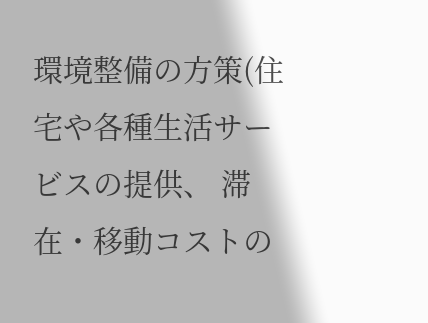環境整備の方策(住宅や各種生活サービスの提供、 滞在・移動コストの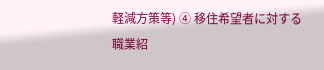軽減方策等) ④ 移住希望者に対する職業紹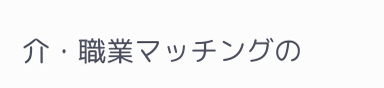介・職業マッチングの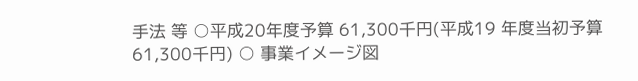手法 等 ○平成20年度予算 61,300千円(平成19 年度当初予算 61,300千円) ○ 事業イメージ図